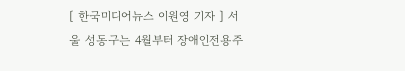[ 한국미디어뉴스 이원영 기자 ] 서울 성동구는 4월부터 장애인전용주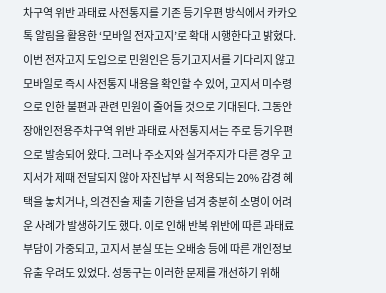차구역 위반 과태료 사전통지를 기존 등기우편 방식에서 카카오톡 알림을 활용한 ‘모바일 전자고지’로 확대 시행한다고 밝혔다. 이번 전자고지 도입으로 민원인은 등기고지서를 기다리지 않고 모바일로 즉시 사전통지 내용을 확인할 수 있어, 고지서 미수령으로 인한 불편과 관련 민원이 줄어들 것으로 기대된다. 그동안 장애인전용주차구역 위반 과태료 사전통지서는 주로 등기우편으로 발송되어 왔다. 그러나 주소지와 실거주지가 다른 경우 고지서가 제때 전달되지 않아 자진납부 시 적용되는 20% 감경 혜택을 놓치거나, 의견진술 제출 기한을 넘겨 충분히 소명이 어려운 사례가 발생하기도 했다. 이로 인해 반복 위반에 따른 과태료 부담이 가중되고, 고지서 분실 또는 오배송 등에 따른 개인정보 유출 우려도 있었다. 성동구는 이러한 문제를 개선하기 위해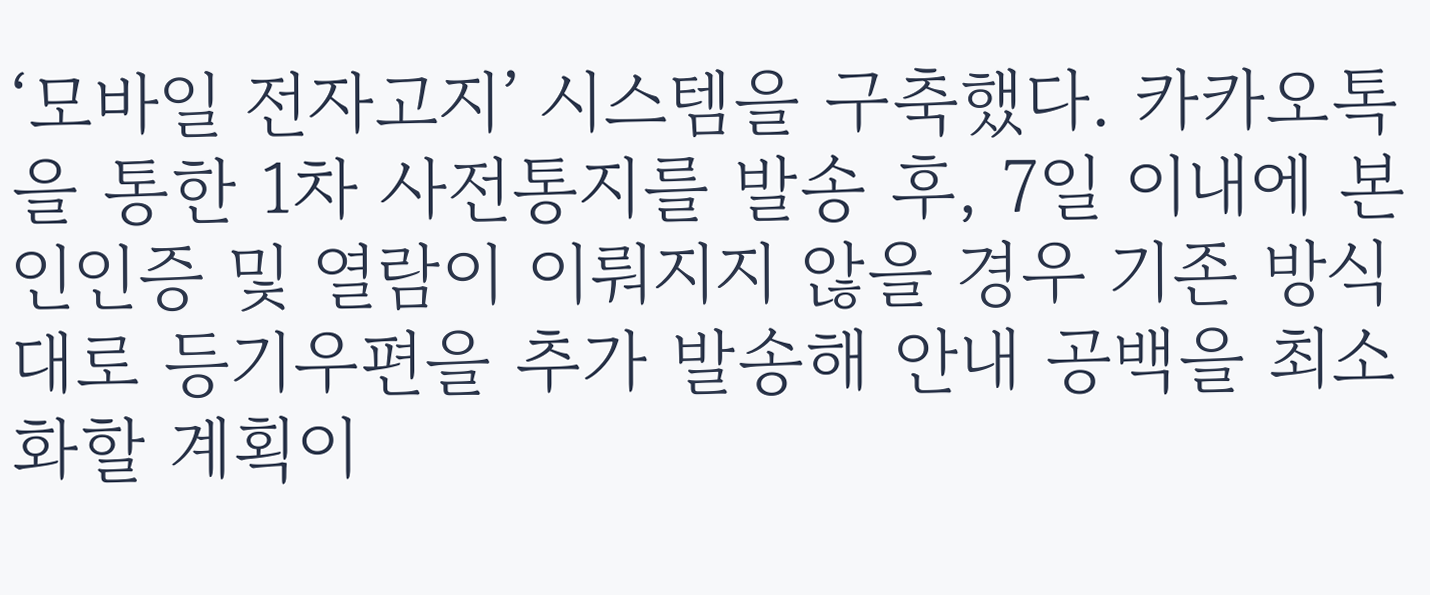‘모바일 전자고지’ 시스템을 구축했다. 카카오톡을 통한 1차 사전통지를 발송 후, 7일 이내에 본인인증 및 열람이 이뤄지지 않을 경우 기존 방식대로 등기우편을 추가 발송해 안내 공백을 최소화할 계획이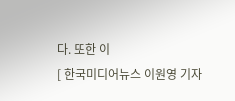다. 또한 이
[ 한국미디어뉴스 이원영 기자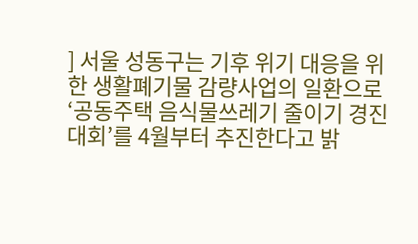] 서울 성동구는 기후 위기 대응을 위한 생활폐기물 감량사업의 일환으로 ‘공동주택 음식물쓰레기 줄이기 경진대회’를 4월부터 추진한다고 밝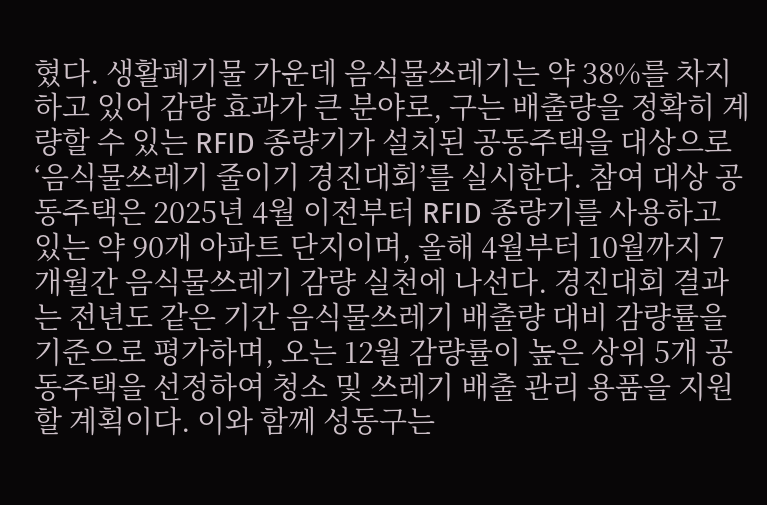혔다. 생활폐기물 가운데 음식물쓰레기는 약 38%를 차지하고 있어 감량 효과가 큰 분야로, 구는 배출량을 정확히 계량할 수 있는 RFID 종량기가 설치된 공동주택을 대상으로 ‘음식물쓰레기 줄이기 경진대회’를 실시한다. 참여 대상 공동주택은 2025년 4월 이전부터 RFID 종량기를 사용하고 있는 약 90개 아파트 단지이며, 올해 4월부터 10월까지 7개월간 음식물쓰레기 감량 실천에 나선다. 경진대회 결과는 전년도 같은 기간 음식물쓰레기 배출량 대비 감량률을 기준으로 평가하며, 오는 12월 감량률이 높은 상위 5개 공동주택을 선정하여 청소 및 쓰레기 배출 관리 용품을 지원할 계획이다. 이와 함께 성동구는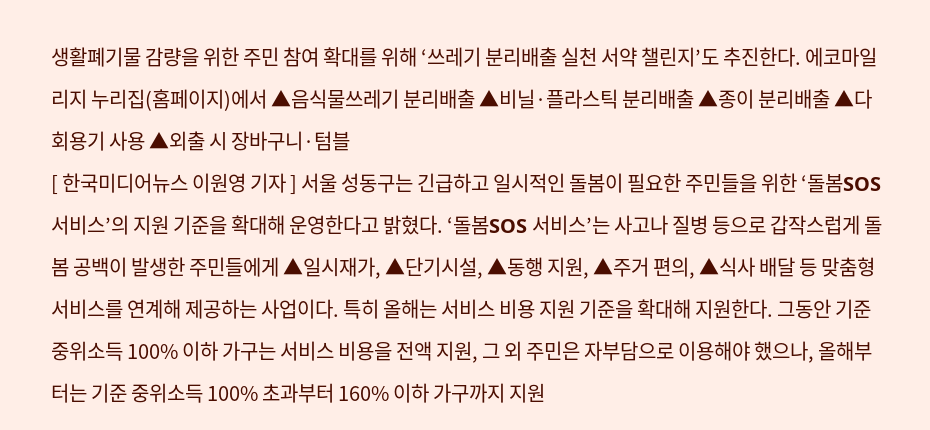생활폐기물 감량을 위한 주민 참여 확대를 위해 ‘쓰레기 분리배출 실천 서약 챌린지’도 추진한다. 에코마일리지 누리집(홈페이지)에서 ▲음식물쓰레기 분리배출 ▲비닐·플라스틱 분리배출 ▲종이 분리배출 ▲다회용기 사용 ▲외출 시 장바구니·텀블
[ 한국미디어뉴스 이원영 기자 ] 서울 성동구는 긴급하고 일시적인 돌봄이 필요한 주민들을 위한 ‘돌봄SOS 서비스’의 지원 기준을 확대해 운영한다고 밝혔다. ‘돌봄SOS 서비스’는 사고나 질병 등으로 갑작스럽게 돌봄 공백이 발생한 주민들에게 ▲일시재가, ▲단기시설, ▲동행 지원, ▲주거 편의, ▲식사 배달 등 맞춤형 서비스를 연계해 제공하는 사업이다. 특히 올해는 서비스 비용 지원 기준을 확대해 지원한다. 그동안 기준 중위소득 100% 이하 가구는 서비스 비용을 전액 지원, 그 외 주민은 자부담으로 이용해야 했으나, 올해부터는 기준 중위소득 100% 초과부터 160% 이하 가구까지 지원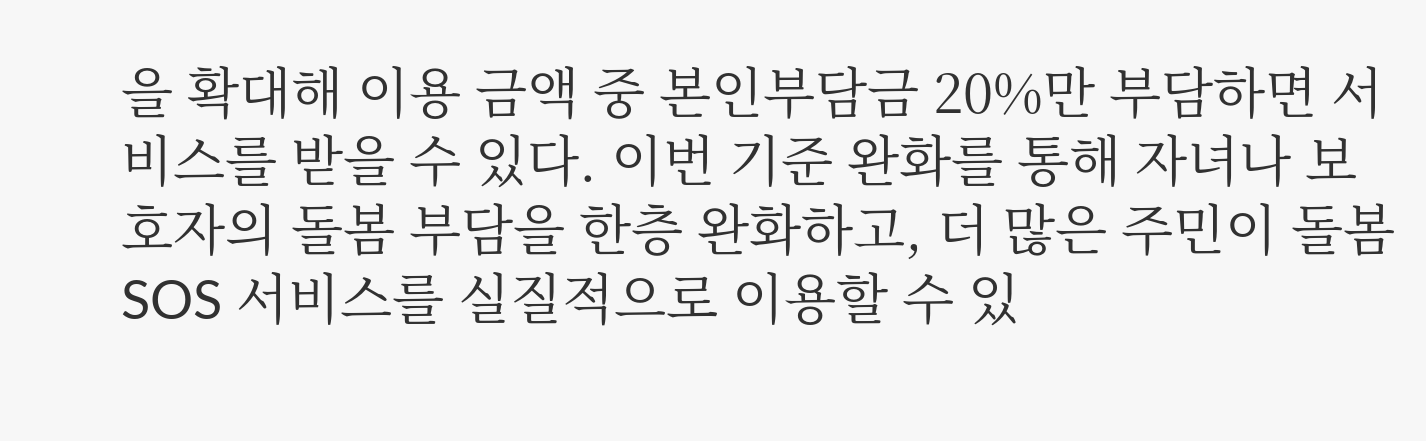을 확대해 이용 금액 중 본인부담금 20%만 부담하면 서비스를 받을 수 있다. 이번 기준 완화를 통해 자녀나 보호자의 돌봄 부담을 한층 완화하고, 더 많은 주민이 돌봄SOS 서비스를 실질적으로 이용할 수 있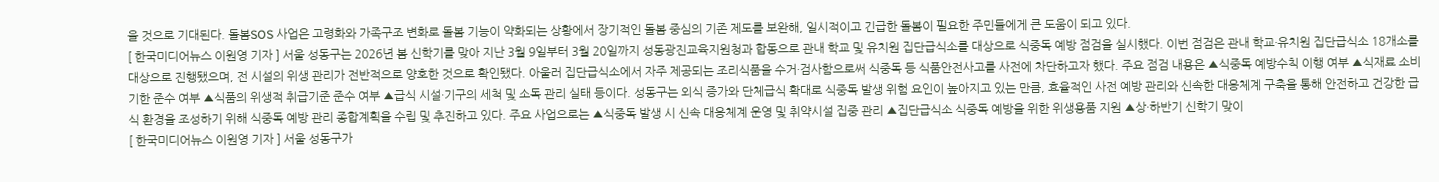을 것으로 기대된다. 돌봄SOS 사업은 고령화와 가족구조 변화로 돌봄 기능이 약화되는 상황에서 장기적인 돌봄 중심의 기존 제도를 보완해, 일시적이고 긴급한 돌봄이 필요한 주민들에게 큰 도움이 되고 있다.
[ 한국미디어뉴스 이원영 기자 ] 서울 성동구는 2026년 봄 신학기를 맞아 지난 3월 9일부터 3월 20일까지 성동광진교육지원청과 합동으로 관내 학교 및 유치원 집단급식소를 대상으로 식중독 예방 점검을 실시했다. 이번 점검은 관내 학교·유치원 집단급식소 18개소를 대상으로 진행됐으며, 전 시설의 위생 관리가 전반적으로 양호한 것으로 확인됐다. 아울러 집단급식소에서 자주 제공되는 조리식품을 수거·검사함으로써 식중독 등 식품안전사고를 사전에 차단하고자 했다. 주요 점검 내용은 ▲식중독 예방수칙 이행 여부 ▲식재료 소비기한 준수 여부 ▲식품의 위생적 취급기준 준수 여부 ▲급식 시설·기구의 세척 및 소독 관리 실태 등이다. 성동구는 외식 증가와 단체급식 확대로 식중독 발생 위험 요인이 높아지고 있는 만큼, 효율적인 사전 예방 관리와 신속한 대응체계 구축을 통해 안전하고 건강한 급식 환경을 조성하기 위해 식중독 예방 관리 종합계획을 수립 및 추진하고 있다. 주요 사업으로는 ▲식중독 발생 시 신속 대응체계 운영 및 취약시설 집중 관리 ▲집단급식소 식중독 예방을 위한 위생용품 지원 ▲상·하반기 신학기 맞이
[ 한국미디어뉴스 이원영 기자 ] 서울 성동구가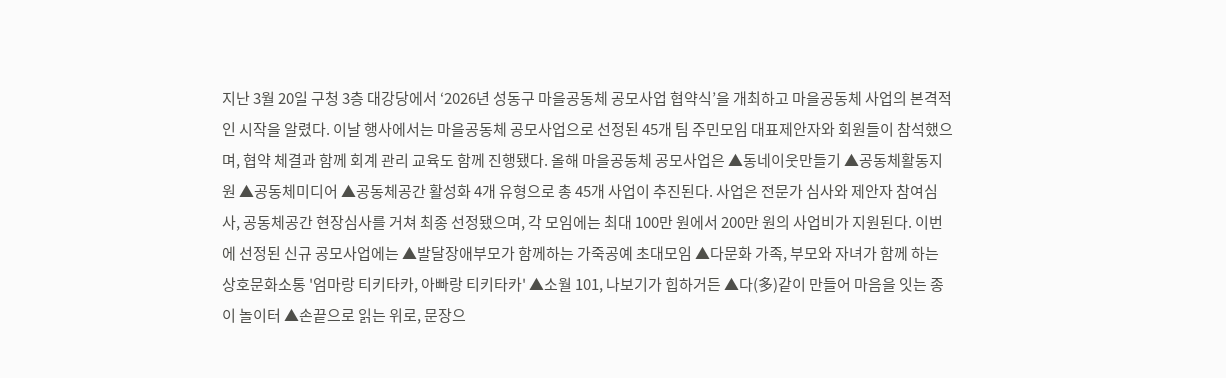지난 3월 20일 구청 3층 대강당에서 ‘2026년 성동구 마을공동체 공모사업 협약식’을 개최하고 마을공동체 사업의 본격적인 시작을 알렸다. 이날 행사에서는 마을공동체 공모사업으로 선정된 45개 팀 주민모임 대표제안자와 회원들이 참석했으며, 협약 체결과 함께 회계 관리 교육도 함께 진행됐다. 올해 마을공동체 공모사업은 ▲동네이웃만들기 ▲공동체활동지원 ▲공동체미디어 ▲공동체공간 활성화 4개 유형으로 총 45개 사업이 추진된다. 사업은 전문가 심사와 제안자 참여심사, 공동체공간 현장심사를 거쳐 최종 선정됐으며, 각 모임에는 최대 100만 원에서 200만 원의 사업비가 지원된다. 이번에 선정된 신규 공모사업에는 ▲발달장애부모가 함께하는 가죽공예 초대모임 ▲다문화 가족, 부모와 자녀가 함께 하는 상호문화소통 '엄마랑 티키타카, 아빠랑 티키타카' ▲소월 101, 나보기가 힙하거든 ▲다(多)같이 만들어 마음을 잇는 종이 놀이터 ▲손끝으로 읽는 위로, 문장으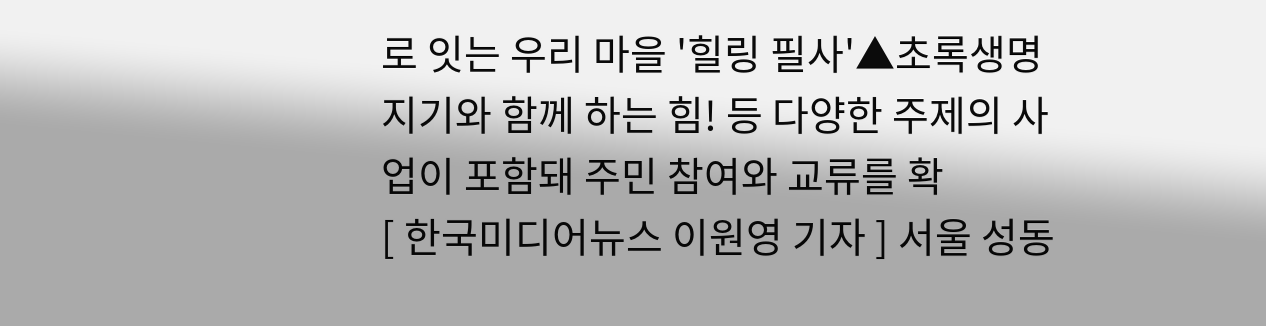로 잇는 우리 마을 '힐링 필사'▲초록생명지기와 함께 하는 힘! 등 다양한 주제의 사업이 포함돼 주민 참여와 교류를 확
[ 한국미디어뉴스 이원영 기자 ] 서울 성동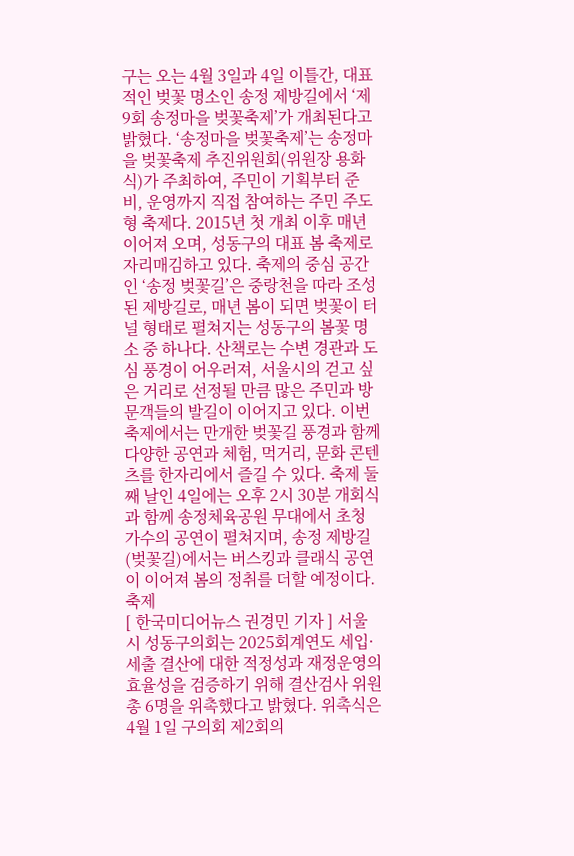구는 오는 4월 3일과 4일 이틀간, 대표적인 벚꽃 명소인 송정 제방길에서 ‘제9회 송정마을 벚꽃축제’가 개최된다고 밝혔다. ‘송정마을 벚꽃축제’는 송정마을 벚꽃축제 추진위원회(위원장 용화식)가 주최하여, 주민이 기획부터 준비, 운영까지 직접 참여하는 주민 주도형 축제다. 2015년 첫 개최 이후 매년 이어져 오며, 성동구의 대표 봄 축제로 자리매김하고 있다. 축제의 중심 공간인 ‘송정 벚꽃길’은 중랑천을 따라 조성된 제방길로, 매년 봄이 되면 벚꽃이 터널 형태로 펼쳐지는 성동구의 봄꽃 명소 중 하나다. 산책로는 수변 경관과 도심 풍경이 어우러져, 서울시의 걷고 싶은 거리로 선정될 만큼 많은 주민과 방문객들의 발길이 이어지고 있다. 이번 축제에서는 만개한 벚꽃길 풍경과 함께 다양한 공연과 체험, 먹거리, 문화 콘텐츠를 한자리에서 즐길 수 있다. 축제 둘째 날인 4일에는 오후 2시 30분 개회식과 함께 송정체육공원 무대에서 초청 가수의 공연이 펼쳐지며, 송정 제방길(벚꽃길)에서는 버스킹과 클래식 공연이 이어져 봄의 정취를 더할 예정이다. 축제
[ 한국미디어뉴스 권경민 기자 ] 서울시 성동구의회는 2025회계연도 세입·세출 결산에 대한 적정성과 재정운영의 효율성을 검증하기 위해 결산검사 위원 총 6명을 위촉했다고 밝혔다. 위촉식은 4월 1일 구의회 제2회의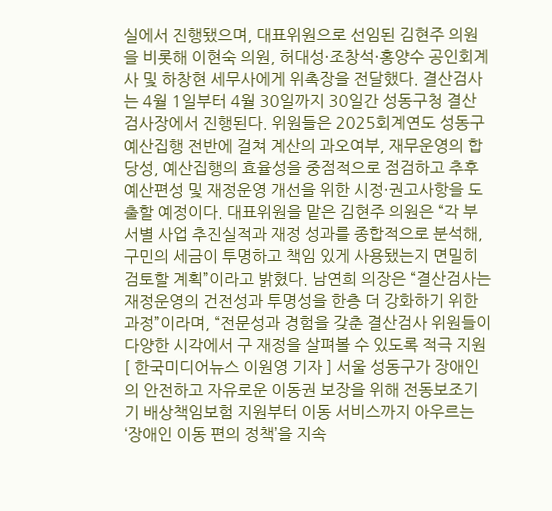실에서 진행됐으며, 대표위원으로 선임된 김현주 의원을 비롯해 이현숙 의원, 허대성·조창석·홍양수 공인회계사 및 하창현 세무사에게 위촉장을 전달했다. 결산검사는 4월 1일부터 4월 30일까지 30일간 성동구청 결산검사장에서 진행된다. 위원들은 2025회계연도 성동구 예산집행 전반에 걸쳐 계산의 과오여부, 재무운영의 합당성, 예산집행의 효율성을 중점적으로 점검하고 추후 예산편성 및 재정운영 개선을 위한 시정·권고사항을 도출할 예정이다. 대표위원을 맡은 김현주 의원은 “각 부서별 사업 추진실적과 재정 성과를 종합적으로 분석해, 구민의 세금이 투명하고 책임 있게 사용됐는지 면밀히 검토할 계획”이라고 밝혔다. 남연희 의장은 “결산검사는 재정운영의 건전성과 투명성을 한층 더 강화하기 위한 과정”이라며, “전문성과 경험을 갖춘 결산검사 위원들이 다양한 시각에서 구 재정을 살펴볼 수 있도록 적극 지원
[ 한국미디어뉴스 이원영 기자 ] 서울 성동구가 장애인의 안전하고 자유로운 이동권 보장을 위해 전동보조기기 배상책임보험 지원부터 이동 서비스까지 아우르는 ‘장애인 이동 편의 정책’을 지속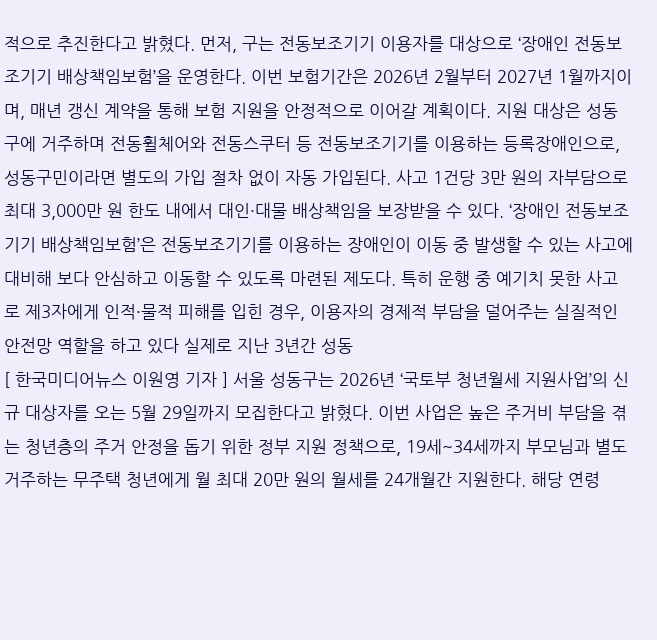적으로 추진한다고 밝혔다. 먼저, 구는 전동보조기기 이용자를 대상으로 ‘장애인 전동보조기기 배상책임보험’을 운영한다. 이번 보험기간은 2026년 2월부터 2027년 1월까지이며, 매년 갱신 계약을 통해 보험 지원을 안정적으로 이어갈 계획이다. 지원 대상은 성동구에 거주하며 전동휠체어와 전동스쿠터 등 전동보조기기를 이용하는 등록장애인으로, 성동구민이라면 별도의 가입 절차 없이 자동 가입된다. 사고 1건당 3만 원의 자부담으로 최대 3,000만 원 한도 내에서 대인·대물 배상책임을 보장받을 수 있다. ‘장애인 전동보조기기 배상책임보험’은 전동보조기기를 이용하는 장애인이 이동 중 발생할 수 있는 사고에 대비해 보다 안심하고 이동할 수 있도록 마련된 제도다. 특히 운행 중 예기치 못한 사고로 제3자에게 인적·물적 피해를 입힌 경우, 이용자의 경제적 부담을 덜어주는 실질적인 안전망 역할을 하고 있다 실제로 지난 3년간 성동
[ 한국미디어뉴스 이원영 기자 ] 서울 성동구는 2026년 ‘국토부 청년월세 지원사업’의 신규 대상자를 오는 5월 29일까지 모집한다고 밝혔다. 이번 사업은 높은 주거비 부담을 겪는 청년층의 주거 안정을 돕기 위한 정부 지원 정책으로, 19세~34세까지 부모님과 별도 거주하는 무주택 청년에게 월 최대 20만 원의 월세를 24개월간 지원한다. 해당 연령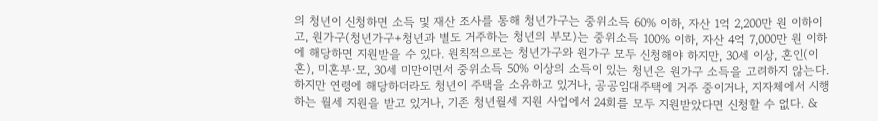의 청년이 신청하면 소득 및 재산 조사를 통해 청년가구는 중위소득 60% 이하, 자산 1억 2,200만 원 이하이고, 원가구(청년가구+청년과 별도 거주하는 청년의 부모)는 중위소득 100% 이하, 자산 4억 7,000만 원 이하에 해당하면 지원받을 수 있다. 원칙적으로는 청년가구와 원가구 모두 신청해야 하지만, 30세 이상, 혼인(이혼), 미혼부·모, 30세 미만이면서 중위소득 50% 이상의 소득이 있는 청년은 원가구 소득을 고려하지 않는다. 하지만 연령에 해당하더라도 청년이 주택을 소유하고 있거나, 공공임대주택에 거주 중이거나, 지자체에서 시행하는 월세 지원을 받고 있거나, 기존 청년월세 지원 사업에서 24회를 모두 지원받았다면 신청할 수 없다. &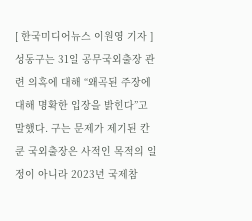[ 한국미디어뉴스 이원영 기자 ] 성동구는 31일 공무국외출장 관련 의혹에 대해 “왜곡된 주장에 대해 명확한 입장을 밝힌다”고 말했다. 구는 문제가 제기된 칸쿤 국외출장은 사적인 목적의 일정이 아니라 2023년 국제참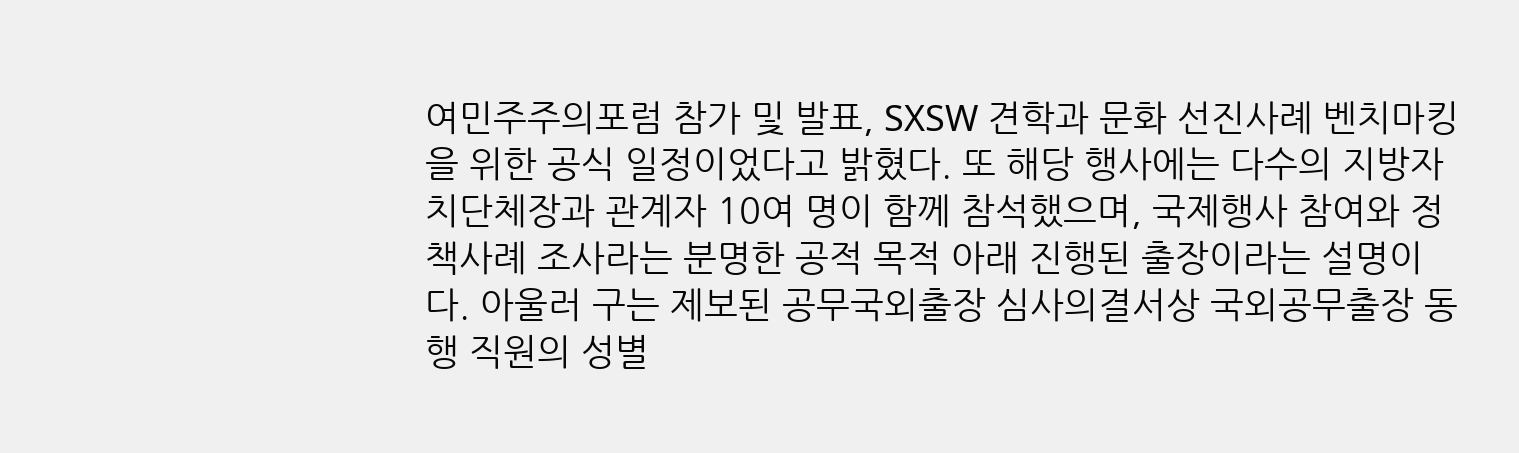여민주주의포럼 참가 및 발표, SXSW 견학과 문화 선진사례 벤치마킹을 위한 공식 일정이었다고 밝혔다. 또 해당 행사에는 다수의 지방자치단체장과 관계자 10여 명이 함께 참석했으며, 국제행사 참여와 정책사례 조사라는 분명한 공적 목적 아래 진행된 출장이라는 설명이다. 아울러 구는 제보된 공무국외출장 심사의결서상 국외공무출장 동행 직원의 성별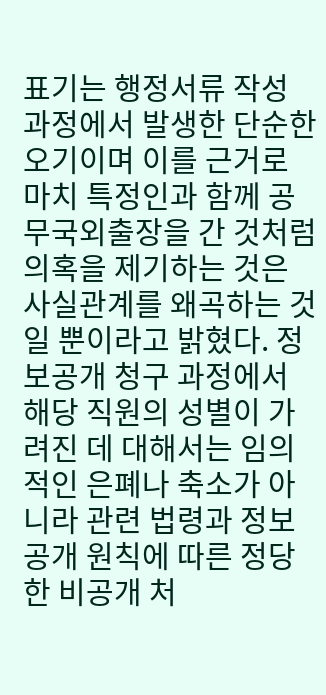표기는 행정서류 작성 과정에서 발생한 단순한 오기이며 이를 근거로 마치 특정인과 함께 공무국외출장을 간 것처럼 의혹을 제기하는 것은 사실관계를 왜곡하는 것일 뿐이라고 밝혔다. 정보공개 청구 과정에서 해당 직원의 성별이 가려진 데 대해서는 임의적인 은폐나 축소가 아니라 관련 법령과 정보공개 원칙에 따른 정당한 비공개 처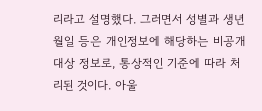리라고 설명했다. 그러면서 성별과 생년월일 등은 개인정보에 해당하는 비공개 대상 정보로, 통상적인 기준에 따라 처리된 것이다. 아울